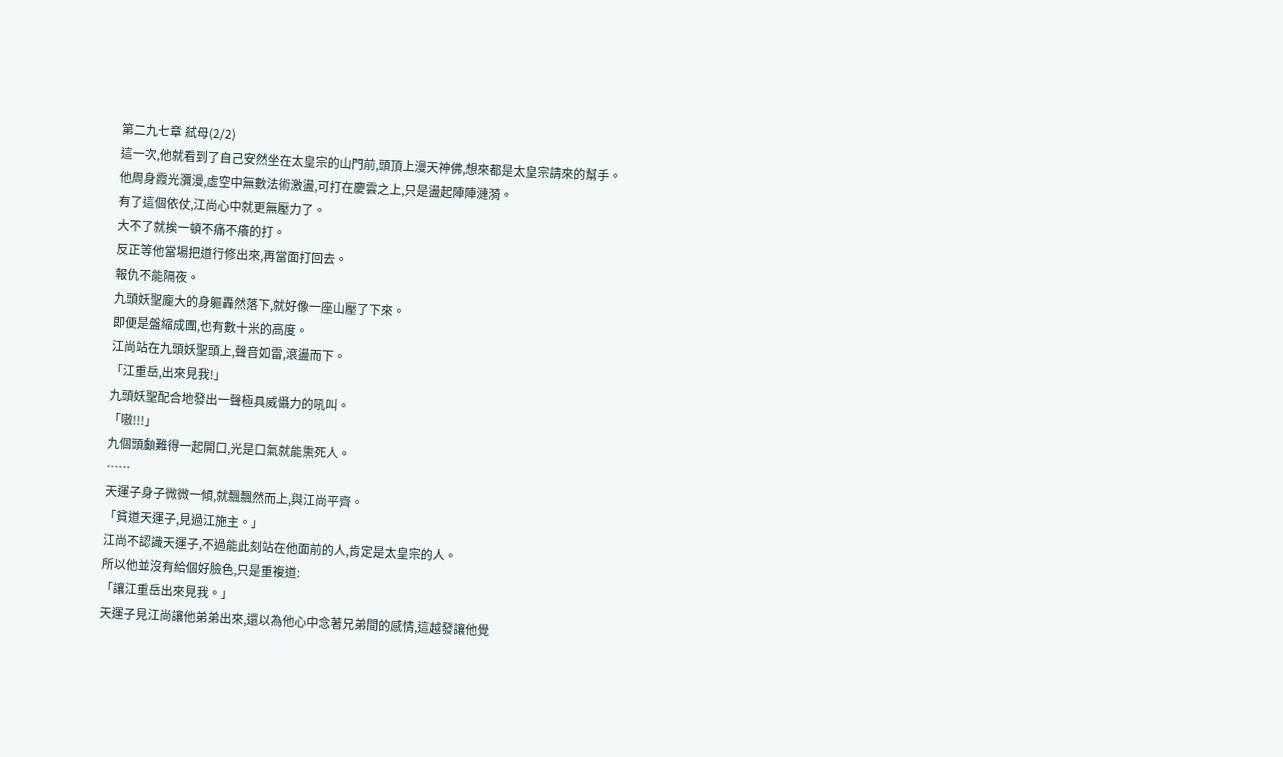第二九七章 弒母(2/2)
這一次,他就看到了自己安然坐在太皇宗的山門前,頭頂上漫天神佛,想來都是太皇宗請來的幫手。
他周身霞光瀰漫,虛空中無數法術激盪,可打在慶雲之上,只是盪起陣陣漣漪。
有了這個依仗,江尚心中就更無壓力了。
大不了就挨一頓不痛不癢的打。
反正等他當場把道行修出來,再當面打回去。
報仇不能隔夜。
九頭妖聖龐大的身軀轟然落下,就好像一座山壓了下來。
即便是盤縮成團,也有數十米的高度。
江尚站在九頭妖聖頭上,聲音如雷,滾盪而下。
「江重岳,出來見我!」
九頭妖聖配合地發出一聲極具威懾力的吼叫。
「嗷!!!」
九個頭顱難得一起開口,光是口氣就能熏死人。
……
天運子身子微微一傾,就飄飄然而上,與江尚平齊。
「貧道天運子,見過江施主。」
江尚不認識天運子,不過能此刻站在他面前的人,肯定是太皇宗的人。
所以他並沒有給個好臉色,只是重複道:
「讓江重岳出來見我。」
天運子見江尚讓他弟弟出來,還以為他心中念著兄弟間的感情,這越發讓他覺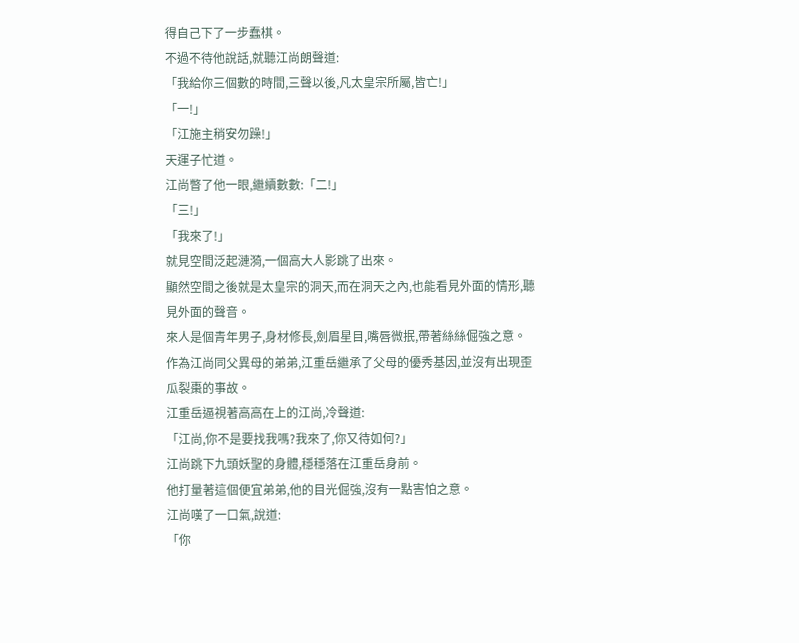得自己下了一步蠢棋。
不過不待他說話,就聽江尚朗聲道:
「我給你三個數的時間,三聲以後,凡太皇宗所屬,皆亡!」
「一!」
「江施主稍安勿躁!」
天運子忙道。
江尚瞥了他一眼,繼續數數:「二!」
「三!」
「我來了!」
就見空間泛起漣漪,一個高大人影跳了出來。
顯然空間之後就是太皇宗的洞天,而在洞天之內,也能看見外面的情形,聽見外面的聲音。
來人是個青年男子,身材修長,劍眉星目,嘴唇微抿,帶著絲絲倔強之意。
作為江尚同父異母的弟弟,江重岳繼承了父母的優秀基因,並沒有出現歪瓜裂棗的事故。
江重岳逼視著高高在上的江尚,冷聲道:
「江尚,你不是要找我嗎?我來了,你又待如何?」
江尚跳下九頭妖聖的身體,穩穩落在江重岳身前。
他打量著這個便宜弟弟,他的目光倔強,沒有一點害怕之意。
江尚嘆了一口氣,說道:
「你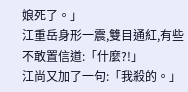娘死了。」
江重岳身形一震,雙目通紅,有些不敢置信道:「什麼?!」
江尚又加了一句:「我殺的。」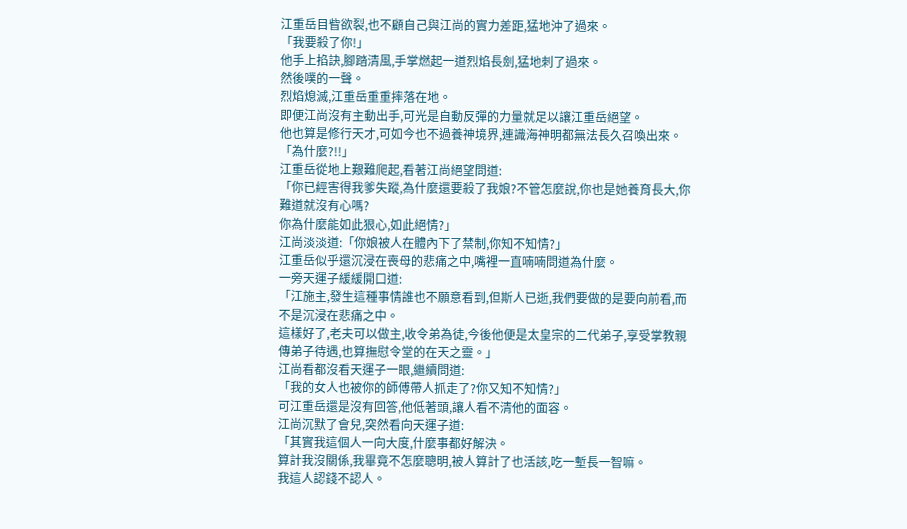江重岳目眥欲裂,也不顧自己與江尚的實力差距,猛地沖了過來。
「我要殺了你!」
他手上掐訣,腳踏清風,手掌燃起一道烈焰長劍,猛地刺了過來。
然後噗的一聲。
烈焰熄滅,江重岳重重摔落在地。
即便江尚沒有主動出手,可光是自動反彈的力量就足以讓江重岳絕望。
他也算是修行天才,可如今也不過養神境界,連識海神明都無法長久召喚出來。
「為什麼?!!」
江重岳從地上艱難爬起,看著江尚絕望問道:
「你已經害得我爹失蹤,為什麼還要殺了我娘?不管怎麼說,你也是她養育長大,你難道就沒有心嗎?
你為什麼能如此狠心,如此絕情?」
江尚淡淡道:「你娘被人在體內下了禁制,你知不知情?」
江重岳似乎還沉浸在喪母的悲痛之中,嘴裡一直喃喃問道為什麼。
一旁天運子緩緩開口道:
「江施主,發生這種事情誰也不願意看到,但斯人已逝,我們要做的是要向前看,而不是沉浸在悲痛之中。
這樣好了,老夫可以做主,收令弟為徒,今後他便是太皇宗的二代弟子,享受掌教親傳弟子待遇,也算撫慰令堂的在天之靈。」
江尚看都沒看天運子一眼,繼續問道:
「我的女人也被你的師傅帶人抓走了?你又知不知情?」
可江重岳還是沒有回答,他低著頭,讓人看不清他的面容。
江尚沉默了會兒,突然看向天運子道:
「其實我這個人一向大度,什麼事都好解決。
算計我沒關係,我畢竟不怎麼聰明,被人算計了也活該,吃一塹長一智嘛。
我這人認錢不認人。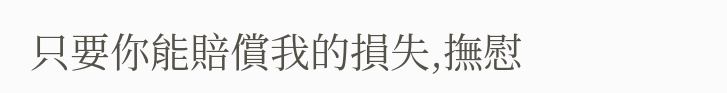只要你能賠償我的損失,撫慰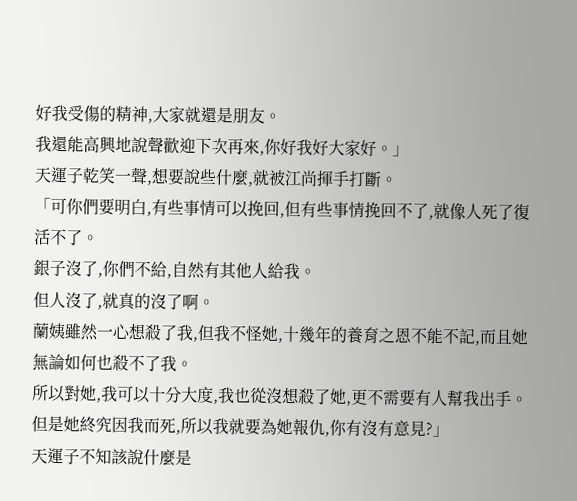好我受傷的精神,大家就還是朋友。
我還能高興地說聲歡迎下次再來,你好我好大家好。」
天運子乾笑一聲,想要說些什麼,就被江尚揮手打斷。
「可你們要明白,有些事情可以挽回,但有些事情挽回不了,就像人死了復活不了。
銀子沒了,你們不給,自然有其他人給我。
但人沒了,就真的沒了啊。
蘭姨雖然一心想殺了我,但我不怪她,十幾年的養育之恩不能不記,而且她無論如何也殺不了我。
所以對她,我可以十分大度,我也從沒想殺了她,更不需要有人幫我出手。
但是她終究因我而死,所以我就要為她報仇,你有沒有意見?」
天運子不知該說什麼是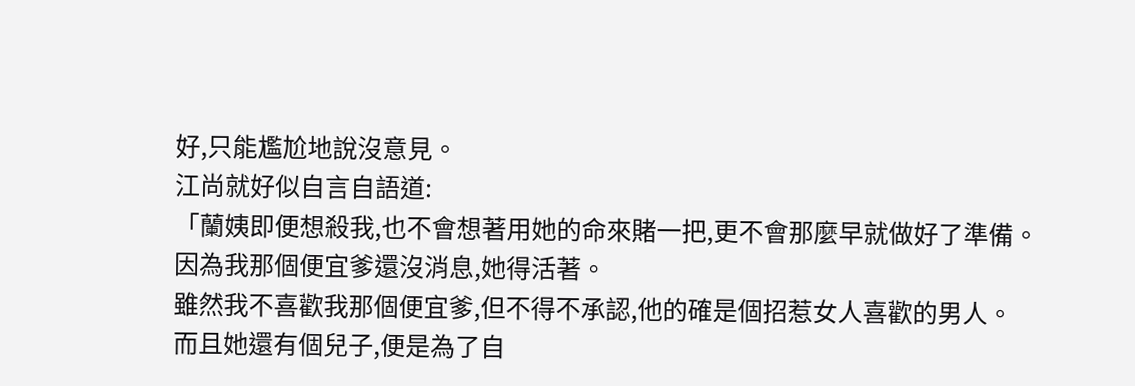好,只能尷尬地說沒意見。
江尚就好似自言自語道:
「蘭姨即便想殺我,也不會想著用她的命來賭一把,更不會那麼早就做好了準備。
因為我那個便宜爹還沒消息,她得活著。
雖然我不喜歡我那個便宜爹,但不得不承認,他的確是個招惹女人喜歡的男人。
而且她還有個兒子,便是為了自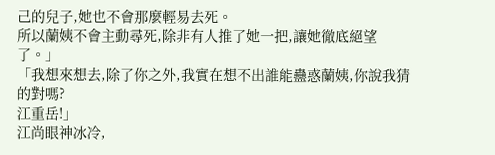己的兒子,她也不會那麼輕易去死。
所以蘭姨不會主動尋死,除非有人推了她一把,讓她徹底絕望了。」
「我想來想去,除了你之外,我實在想不出誰能蠱惑蘭姨,你說我猜的對嗎?
江重岳!」
江尚眼神冰冷,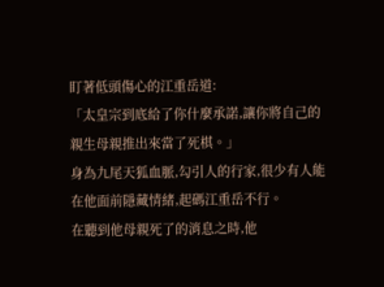盯著低頭傷心的江重岳道:
「太皇宗到底給了你什麼承諾,讓你將自己的親生母親推出來當了死棋。」
身為九尾天狐血脈,勾引人的行家,很少有人能在他面前隱藏情緒,起碼江重岳不行。
在聽到他母親死了的消息之時,他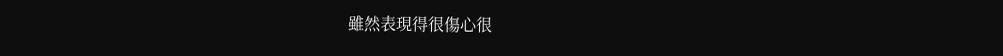雖然表現得很傷心很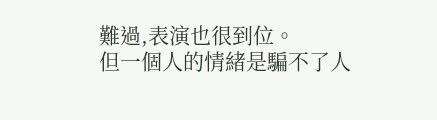難過,表演也很到位。
但一個人的情緒是騙不了人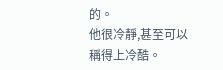的。
他很冷靜,甚至可以稱得上冷酷。